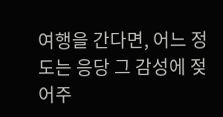여행을 간다면, 어느 정도는 응당 그 감성에 젖어주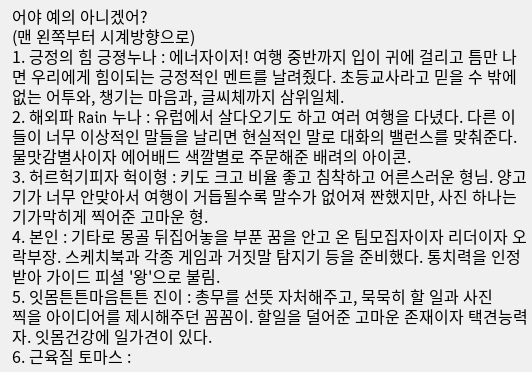어야 예의 아니겠어?
(맨 왼쪽부터 시계방향으로)
1. 긍정의 힘 긍졍누나 : 에너자이저! 여행 중반까지 입이 귀에 걸리고 틈만 나면 우리에게 힘이되는 긍정적인 멘트를 날려줬다. 초등교사라고 믿을 수 밖에 없는 어투와, 챙기는 마음과, 글씨체까지 삼위일체.
2. 해외파 Rain 누나 : 유럽에서 살다오기도 하고 여러 여행을 다녔다. 다른 이들이 너무 이상적인 말들을 날리면 현실적인 말로 대화의 밸런스를 맞춰준다. 물맛감별사이자 에어배드 색깔별로 주문해준 배려의 아이콘.
3. 허르헉기피자 헉이형 : 키도 크고 비율 좋고 침착하고 어른스러운 형님. 양고기가 너무 안맞아서 여행이 거듭될수록 말수가 없어져 짠했지만, 사진 하나는 기가막히게 찍어준 고마운 형.
4. 본인 : 기타로 몽골 뒤집어놓을 부푼 꿈을 안고 온 팀모집자이자 리더이자 오락부장. 스케치북과 각종 게임과 거짓말 탐지기 등을 준비했다. 통치력을 인정받아 가이드 피셜 '왕'으로 불림.
5. 잇몸튼튼마음튼튼 진이 : 총무를 선뜻 자처해주고, 묵묵히 할 일과 사진
찍을 아이디어를 제시해주던 꼼꼼이. 할일을 덜어준 고마운 존재이자 택견능력자. 잇몸건강에 일가견이 있다.
6. 근육질 토마스 :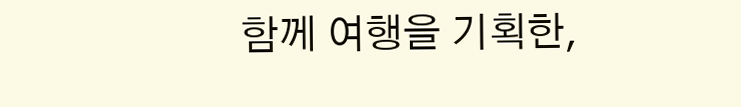함께 여행을 기획한,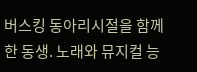버스킹 동아리시절을 함께한 동생. 노래와 뮤지컬 능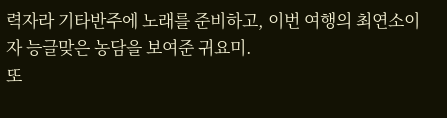력자라 기타반주에 노래를 준비하고, 이번 여행의 최연소이자 능글맞은 농담을 보여준 귀요미.
또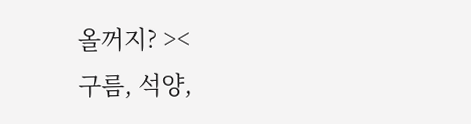올꺼지? ><
구름, 석양,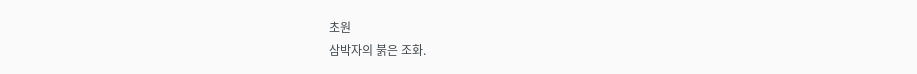초원
삼박자의 붉은 조화.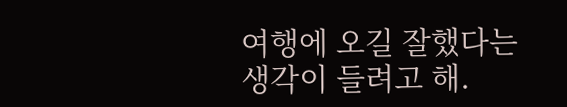여행에 오길 잘했다는 생각이 들려고 해.